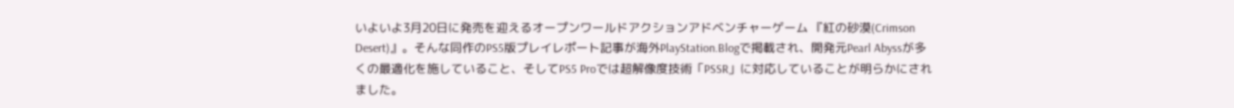いよいよ3月20日に発売を迎えるオープンワールドアクションアドベンチャーゲーム 『紅の砂漠(Crimson Desert)』。そんな同作のPS5版プレイレポート記事が海外PlayStation.Blogで掲載され、開発元Pearl Abyssが多くの最適化を施していること、そしてPS5 Proでは超解像度技術「PSSR」に対応していることが明らかにされました。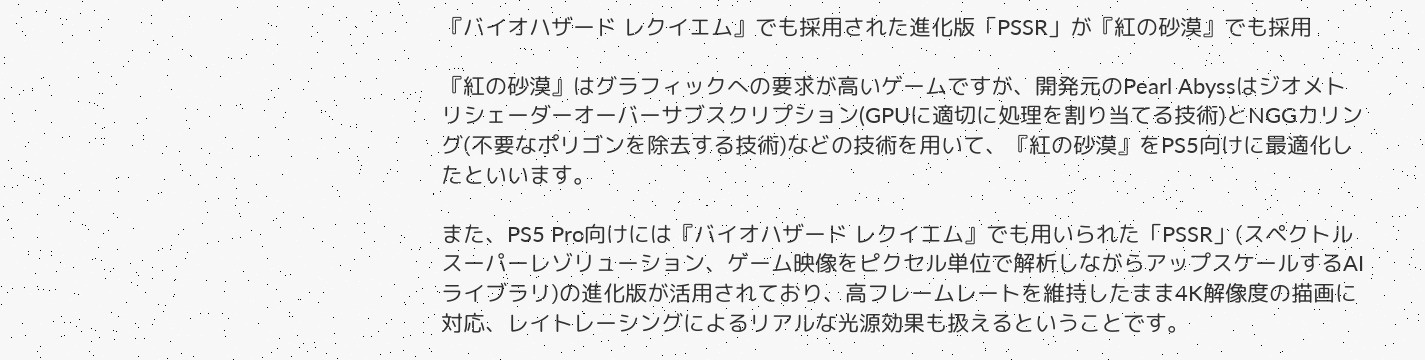『バイオハザード レクイエム』でも採用された進化版「PSSR」が『紅の砂漠』でも採用

『紅の砂漠』はグラフィックへの要求が高いゲームですが、開発元のPearl Abyssはジオメトリシェーダーオーバーサブスクリプション(GPUに適切に処理を割り当てる技術)とNGGカリング(不要なポリゴンを除去する技術)などの技術を用いて、『紅の砂漠』をPS5向けに最適化したといいます。

また、PS5 Pro向けには『バイオハザード レクイエム』でも用いられた「PSSR」(スペクトルスーパーレゾリューション、ゲーム映像をピクセル単位で解析しながらアップスケールするAIライブラリ)の進化版が活用されており、高フレームレートを維持したまま4K解像度の描画に対応、レイトレーシングによるリアルな光源効果も扱えるということです。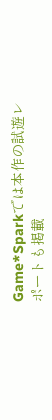Game*Sparkでは本作の試遊レポートも掲載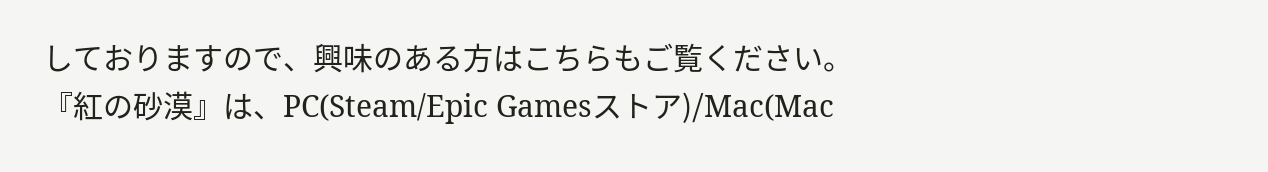しておりますので、興味のある方はこちらもご覧ください。
『紅の砂漠』は、PC(Steam/Epic Gamesストア)/Mac(Mac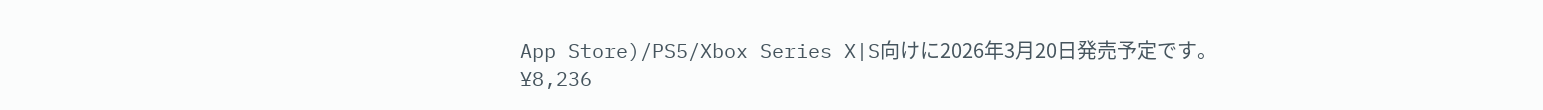App Store)/PS5/Xbox Series X|S向けに2026年3月20日発売予定です。
¥8,236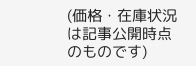(価格・在庫状況は記事公開時点のものです)